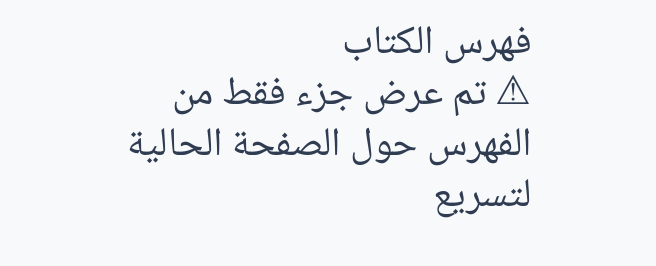فهرس الكتاب
⚠ تم عرض جزء فقط من الفهرس حول الصفحة الحالية لتسريع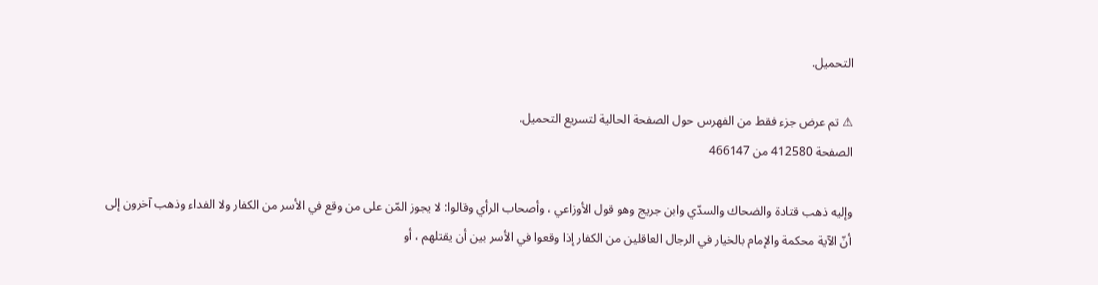التحميل.

⚠ تم عرض جزء فقط من الفهرس حول الصفحة الحالية لتسريع التحميل.
الصفحة 412580 من 466147

وإليه ذهب قتادة والضحاك والسدّي وابن جريج وهو قول الأوزاعي ، وأصحاب الرأي وقالوا: لا يجوز المّن على من وقع في الأسر من الكفار ولا الفداء وذهب آخرون إلى أنّ الآية محكمة والإمام بالخيار في الرجال العاقلين من الكفار إذا وقعوا في الأسر بين أن يقتلهم ، أو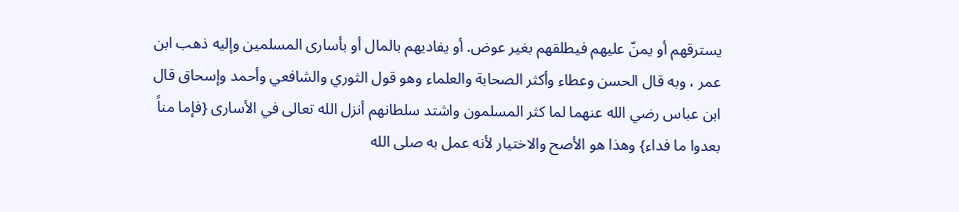يسترقهم أو يمنّ عليهم فيطلقهم بغير عوض. أو يفاديهم بالمال أو بأسارى المسلمين وإليه ذهب ابن عمر ، وبه قال الحسن وعطاء وأكثر الصحابة والعلماء وهو قول الثوري والشافعي وأحمد وإسحاق قال ابن عباس رضي الله عنهما لما كثر المسلمون واشتد سلطانهم أنزل الله تعالى في الأسارى {فإما مناً بعدوا ما فداء} وهذا هو الأصح والاختيار لأنه عمل به صلى الله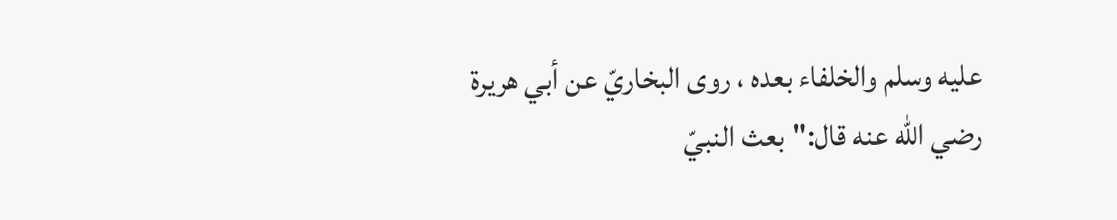عليه وسلم والخلفاء بعده ، روى البخاريّ عن أبي هريرة رضي الله عنه قال:"بعث النبيّ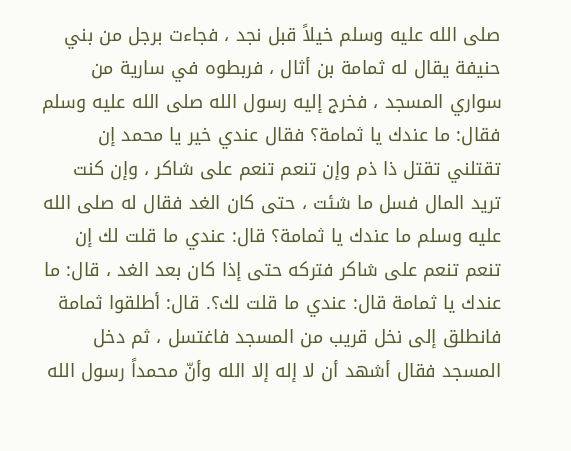صلى الله عليه وسلم خيلاً قبل نجد ، فجاءت برجل من بني حنيفة يقال له ثمامة بن أثال ، فربطوه في سارية من سواري المسجد ، فخرج إليه رسول الله صلى الله عليه وسلم فقال: ما عندك يا ثمامة؟ فقال عندي خير يا محمد إن تقتلني تقتل ذا ذم وإن تنعم تنعم على شاكر ، وإن كنت تريد المال فسل ما شئت ، حتى كان الغد فقال له صلى الله عليه وسلم ما عندك يا ثمامة؟ قال: عندي ما قلت لك إن تنعم تنعم على شاكر فتركه حتى إذا كان بعد الغد ، قال: ما عندك يا ثمامة قال: عندي ما قلت لك؟. قال: أطلقوا ثمامة فانطلق إلى نخل قريب من المسجد فاغتسل ، ثم دخل المسجد فقال أشهد أن لا إله إلا الله وأنّ محمداً رسول الله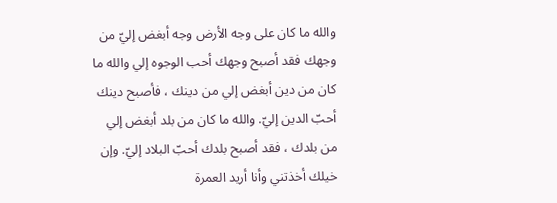والله ما كان على وجه الأرض وجه أبغض إليّ من وجهك فقد أصبح وجهك أحب الوجوه إلي والله ما كان من دين أبغض إلي من دينك ، فأصبح دينك أحبّ الدين إليّ. والله ما كان من بلد أبغض إلي من بلدك ، فقد أصبح بلدك أحبّ البلاد إليّ. وإن خيلك أخذتني وأنا أريد العمرة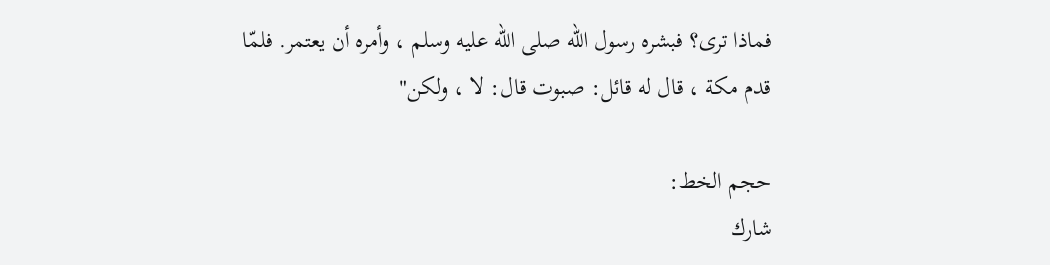فماذا ترى؟ فبشره رسول الله صلى الله عليه وسلم ، وأمره أن يعتمر. فلمّا قدم مكة ، قال له قائل: صبوت قال: لا ، ولكن"

حجم الخط:
شارك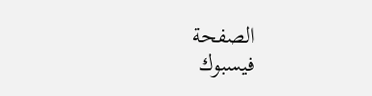الصفحة
فيسبوك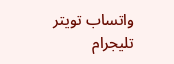واتساب تويتر تليجرام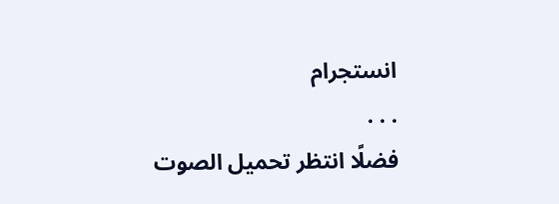انستجرام
. . .
فضلًا انتظر تحميل الصوت